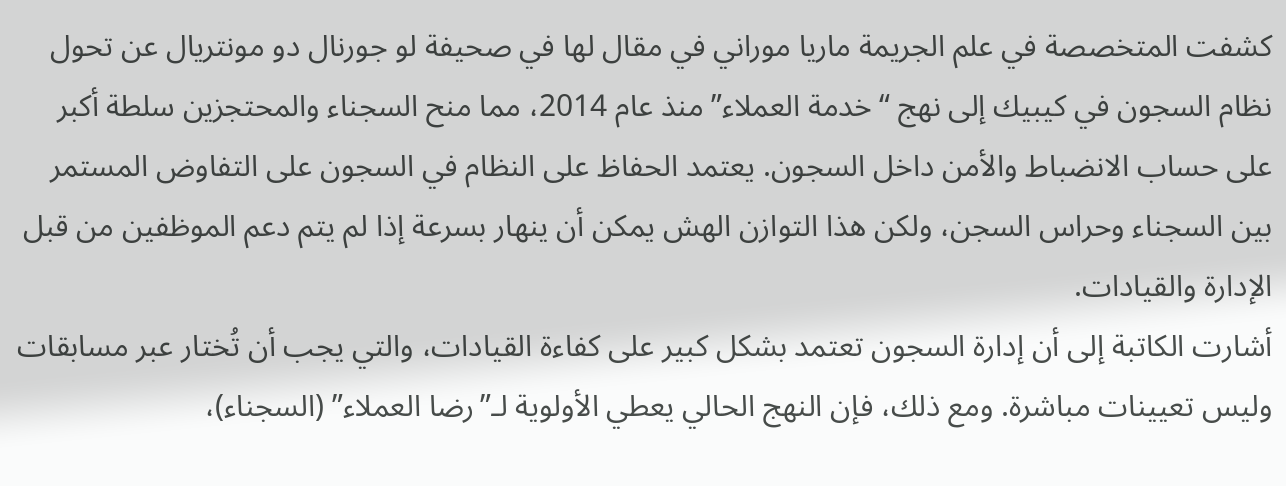كشفت المتخصصة في علم الجريمة ماريا موراني في مقال لها في صحيفة لو جورنال دو مونتريال عن تحول نظام السجون في كيبيك إلى نهج “خدمة العملاء” منذ عام 2014، مما منح السجناء والمحتجزين سلطة أكبر على حساب الانضباط والأمن داخل السجون. يعتمد الحفاظ على النظام في السجون على التفاوض المستمر بين السجناء وحراس السجن، ولكن هذا التوازن الهش يمكن أن ينهار بسرعة إذا لم يتم دعم الموظفين من قبل الإدارة والقيادات.
أشارت الكاتبة إلى أن إدارة السجون تعتمد بشكل كبير على كفاءة القيادات، والتي يجب أن تُختار عبر مسابقات وليس تعيينات مباشرة. ومع ذلك، فإن النهج الحالي يعطي الأولوية لـ”رضا العملاء” (السجناء)،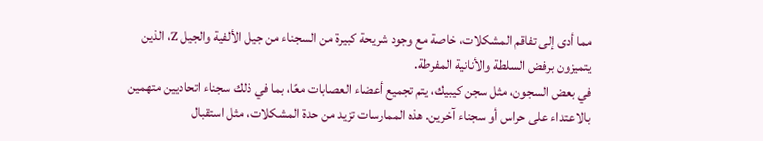مما أدى إلى تفاقم المشكلات، خاصة مع وجود شريحة كبيرة من السجناء من جيل الألفية والجيل Z، الذين يتميزون برفض السلطة والأنانية المفرطة.
في بعض السجون، مثل سجن كيبيك، يتم تجميع أعضاء العصابات معًا، بما في ذلك سجناء اتحاديين متهمين بالاعتداء على حراس أو سجناء آخرين. هذه الممارسات تزيد من حدة المشكلات، مثل استقبال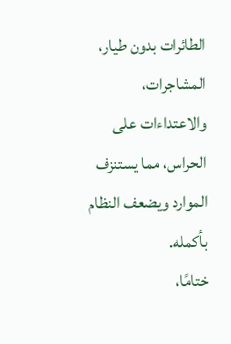الطائرات بدون طيار، المشاجرات، والاعتداءات على الحراس، مما يستنزف الموارد ويضعف النظام بأكمله.
ختامًا،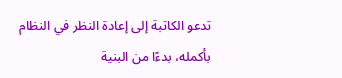تدعو الكاتبة إلى إعادة النظر في النظام بأكمله، بدءًا من البنية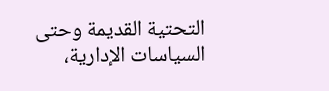التحتية القديمة وحتى السياسات الإدارية،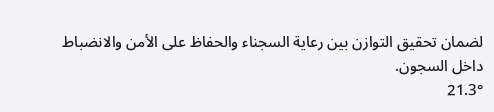لضمان تحقيق التوازن بين رعاية السجناء والحفاظ على الأمن والانضباط داخل السجون.
21.3°